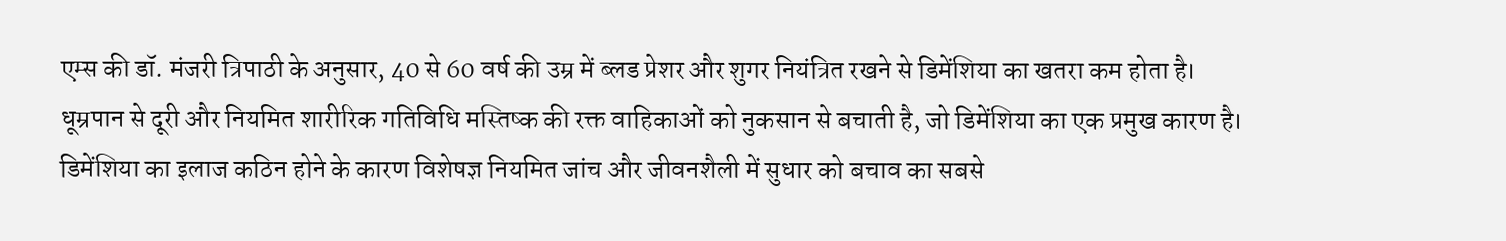एम्स की डॉ. मंजरी त्रिपाठी के अनुसार, 40 से 60 वर्ष की उम्र में ब्लड प्रेशर और शुगर नियंत्रित रखने से डिमेंशिया का खतरा कम होता है।
धूम्रपान से दूरी और नियमित शारीरिक गतिविधि मस्तिष्क की रक्त वाहिकाओं को नुकसान से बचाती है, जो डिमेंशिया का एक प्रमुख कारण है।
डिमेंशिया का इलाज कठिन होने के कारण विशेषज्ञ नियमित जांच और जीवनशैली में सुधार को बचाव का सबसे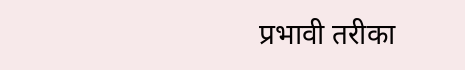प्रभावी तरीका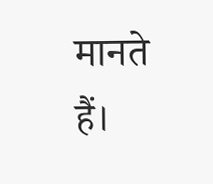मानते हैं।